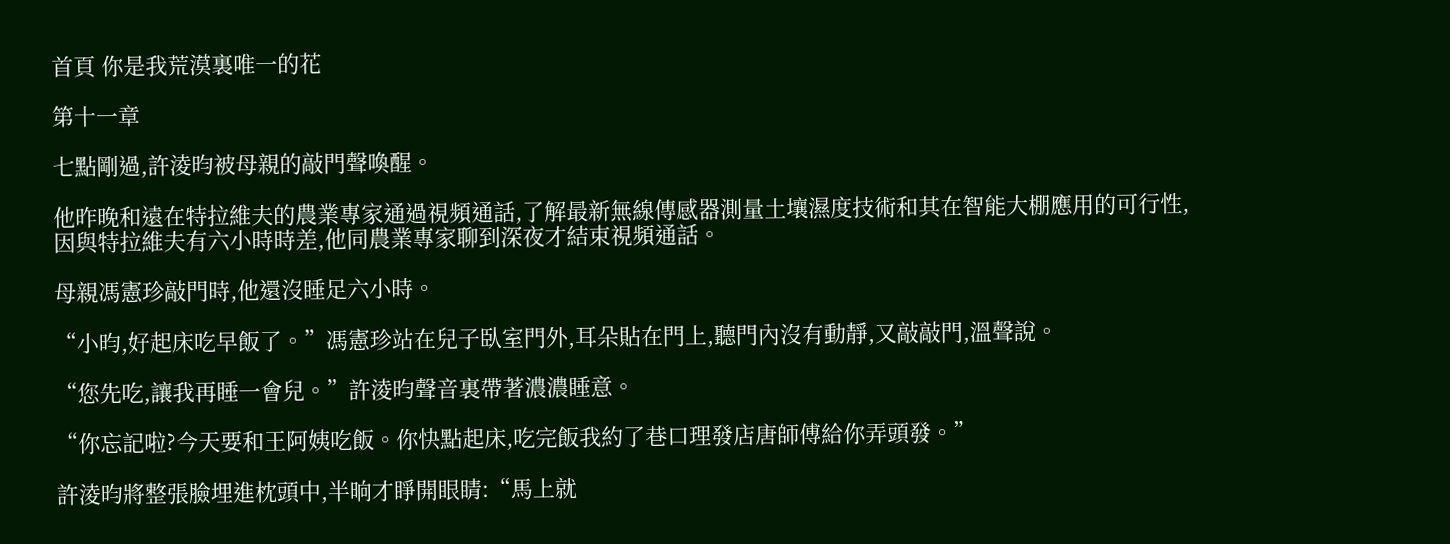首頁 你是我荒漠裏唯一的花

第十一章

七點剛過,許淩昀被母親的敲門聲喚醒。

他昨晚和遠在特拉維夫的農業專家通過視頻通話,了解最新無線傳感器測量土壤濕度技術和其在智能大棚應用的可行性,因與特拉維夫有六小時時差,他同農業專家聊到深夜才結束視頻通話。

母親馮憲珍敲門時,他還沒睡足六小時。

“小昀,好起床吃早飯了。”馮憲珍站在兒子臥室門外,耳朵貼在門上,聽門內沒有動靜,又敲敲門,溫聲說。

“您先吃,讓我再睡一會兒。”許淩昀聲音裏帶著濃濃睡意。

“你忘記啦?今天要和王阿姨吃飯。你快點起床,吃完飯我約了巷口理發店唐師傅給你弄頭發。”

許淩昀將整張臉埋進枕頭中,半晌才睜開眼睛:“馬上就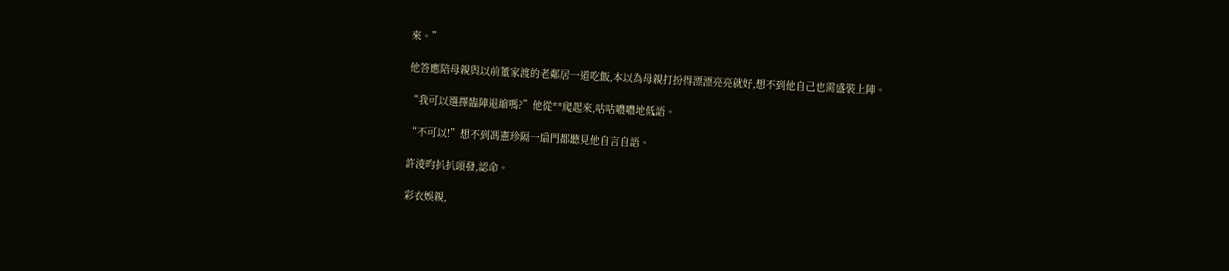來。”

他答應陪母親與以前董家渡的老鄰居一道吃飯,本以為母親打扮得漂漂亮亮就好,想不到他自己也需盛裝上陣。

“我可以選擇臨陣退縮嗎?”他從**爬起來,咕咕噥噥地低語。

“不可以!”想不到馮憲珍隔一扇門都聽見他自言自語。

許淩昀扒扒頭發,認命。

彩衣娛親,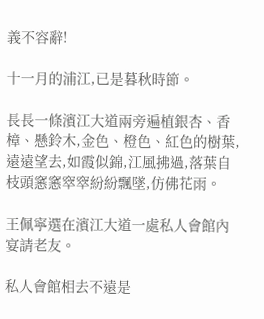義不容辭!

十一月的浦江,已是暮秋時節。

長長一條濱江大道兩旁遍植銀杏、香樟、懸鈴木,金色、橙色、紅色的樹葉,遠遠望去,如霞似錦,江風拂過,落葉自枝頭窸窸窣窣紛紛飄墜,仿佛花雨。

王佩寧選在濱江大道一處私人會館內宴請老友。

私人會館相去不遠是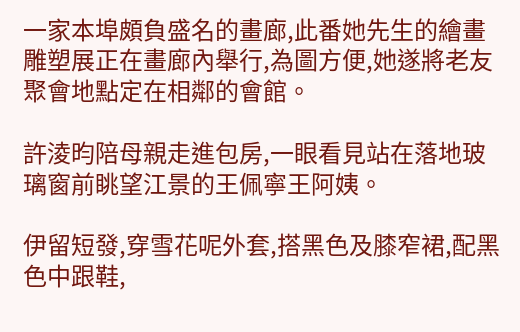一家本埠頗負盛名的畫廊,此番她先生的繪畫雕塑展正在畫廊內舉行,為圖方便,她遂將老友聚會地點定在相鄰的會館。

許淩昀陪母親走進包房,一眼看見站在落地玻璃窗前眺望江景的王佩寧王阿姨。

伊留短發,穿雪花呢外套,搭黑色及膝窄裙,配黑色中跟鞋,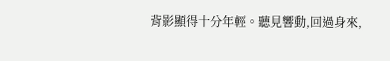背影顯得十分年輕。聽見響動,回過身來,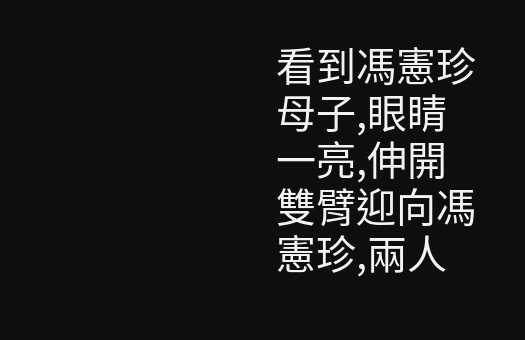看到馮憲珍母子,眼睛一亮,伸開雙臂迎向馮憲珍,兩人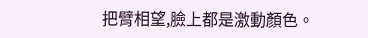把臂相望,臉上都是激動顏色。